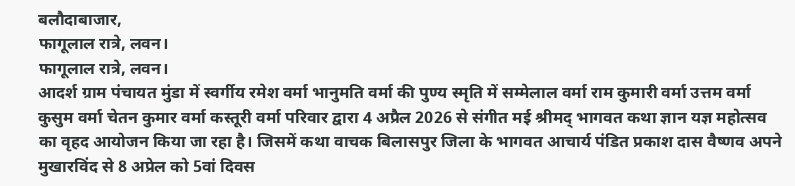बलौदाबाजार,
फागूलाल रात्रे, लवन।
फागूलाल रात्रे, लवन।
आदर्श ग्राम पंचायत मुंडा में स्वर्गीय रमेश वर्मा भानुमति वर्मा की पुण्य स्मृति में सम्मेलाल वर्मा राम कुमारी वर्मा उत्तम वर्मा कुसुम वर्मा चेतन कुमार वर्मा कस्तूरी वर्मा परिवार द्वारा 4 अप्रैल 2026 से संगीत मई श्रीमद् भागवत कथा ज्ञान यज्ञ महोत्सव का वृहद आयोजन किया जा रहा है। जिसमें कथा वाचक बिलासपुर जिला के भागवत आचार्य पंडित प्रकाश दास वैष्णव अपने मुखारविंद से 8 अप्रेल को 5वां दिवस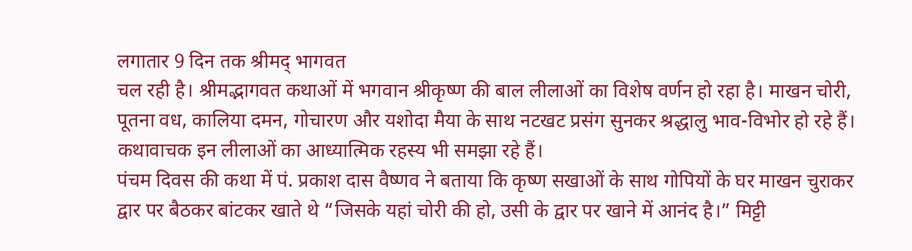लगातार 9 दिन तक श्रीमद् भागवत
चल रही है। श्रीमद्भागवत कथाओं में भगवान श्रीकृष्ण की बाल लीलाओं का विशेष वर्णन हो रहा है। माखन चोरी, पूतना वध, कालिया दमन, गोचारण और यशोदा मैया के साथ नटखट प्रसंग सुनकर श्रद्धालु भाव-विभोर हो रहे हैं। कथावाचक इन लीलाओं का आध्यात्मिक रहस्य भी समझा रहे हैं।
पंचम दिवस की कथा में पं. प्रकाश दास वैष्णव ने बताया कि कृष्ण सखाओं के साथ गोपियों के घर माखन चुराकर द्वार पर बैठकर बांटकर खाते थे “जिसके यहां चोरी की हो, उसी के द्वार पर खाने में आनंद है।” मिट्टी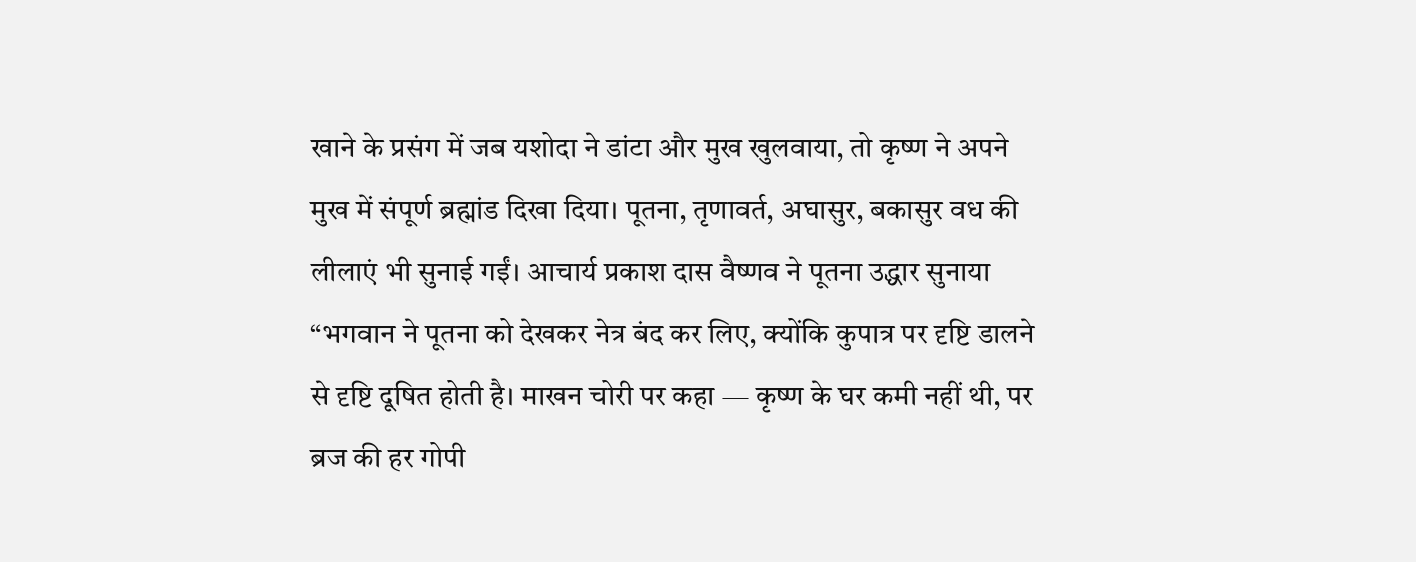खाने के प्रसंग में जब यशोदा ने डांटा और मुख खुलवाया, तो कृष्ण ने अपने मुख में संपूर्ण ब्रह्मांड दिखा दिया। पूतना, तृणावर्त, अघासुर, बकासुर वध की लीलाएं भी सुनाई गईं। आचार्य प्रकाश दास वैष्णव ने पूतना उद्धार सुनाया “भगवान ने पूतना को देखकर नेत्र बंद कर लिए, क्योंकि कुपात्र पर दृष्टि डालने से दृष्टि दूषित होती है। माखन चोरी पर कहा — कृष्ण के घर कमी नहीं थी, पर ब्रज की हर गोपी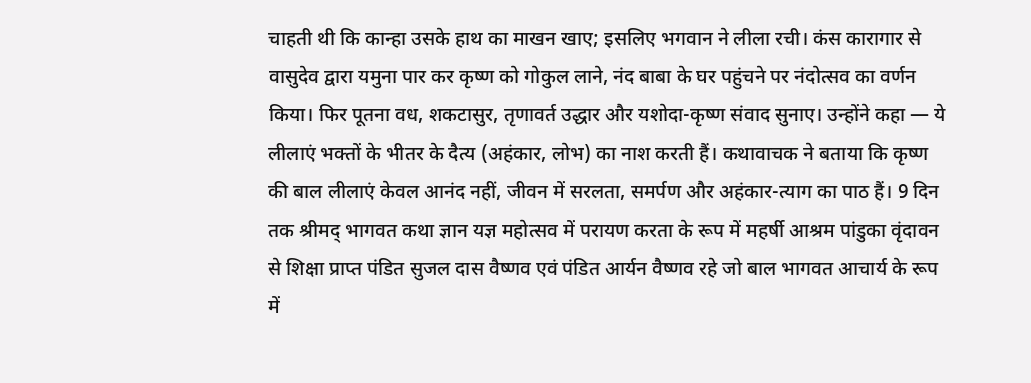चाहती थी कि कान्हा उसके हाथ का माखन खाए; इसलिए भगवान ने लीला रची। कंस कारागार से वासुदेव द्वारा यमुना पार कर कृष्ण को गोकुल लाने, नंद बाबा के घर पहुंचने पर नंदोत्सव का वर्णन किया। फिर पूतना वध, शकटासुर, तृणावर्त उद्धार और यशोदा-कृष्ण संवाद सुनाए। उन्होंने कहा — ये लीलाएं भक्तों के भीतर के दैत्य (अहंकार, लोभ) का नाश करती हैं। कथावाचक ने बताया कि कृष्ण की बाल लीलाएं केवल आनंद नहीं, जीवन में सरलता, समर्पण और अहंकार-त्याग का पाठ हैं। 9 दिन तक श्रीमद् भागवत कथा ज्ञान यज्ञ महोत्सव में परायण करता के रूप में महर्षी आश्रम पांडुका वृंदावन से शिक्षा प्राप्त पंडित सुजल दास वैष्णव एवं पंडित आर्यन वैष्णव रहे जो बाल भागवत आचार्य के रूप में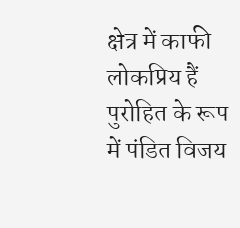क्षेत्र में काफी लोकप्रिय हैं पुरोहित के रूप में पंडित विजय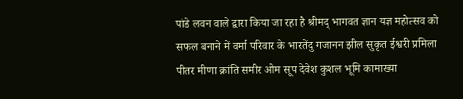पांडे लवन वाले द्वारा किया जा रहा है श्रीमद् भागवत ज्ञान यज्ञ महोत्सव को सफल बनाने में वर्मा परिवार के भारतेंदु गजानन झील सुकृत ईश्वरी प्रमिला पीतर मीणा क्रांति समीर ओम सूप देवेश कुशल भूमि कामाख्या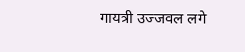गायत्री उज्जवल लगे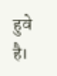हुवे है।